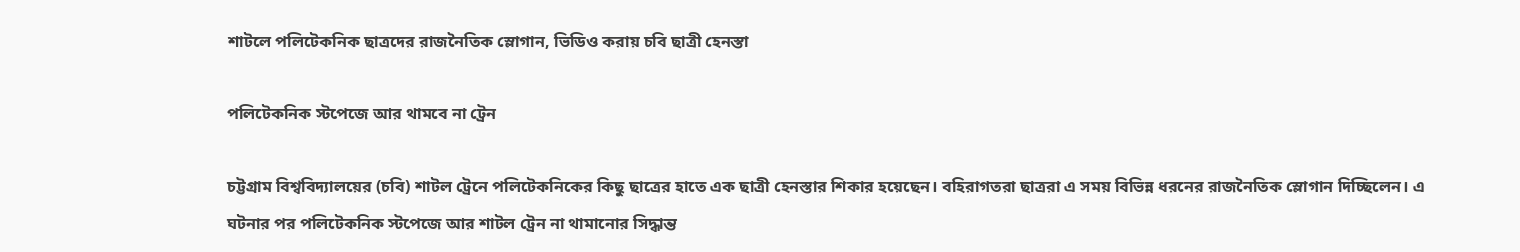শাটলে পলিটেকনিক ছাত্রদের রাজনৈতিক স্লোগান, ভিডিও করায় চবি ছাত্রী হেনস্তা

পলিটেকনিক স্টপেজে আর থামবে না ট্রেন

চট্টগ্রাম বিশ্ববিদ্যালয়ের (চবি) শাটল ট্রেনে পলিটেকনিকের কিছু ছাত্রের হাতে এক ছাত্রী হেনস্তার শিকার হয়েছেন। বহিরাগতরা ছাত্ররা এ সময় বিভিন্ন ধরনের রাজনৈতিক স্লোগান দিচ্ছিলেন। এ ঘটনার পর পলিটেকনিক স্টপেজে আর শাটল ট্রেন না থামানোর সিদ্ধান্ত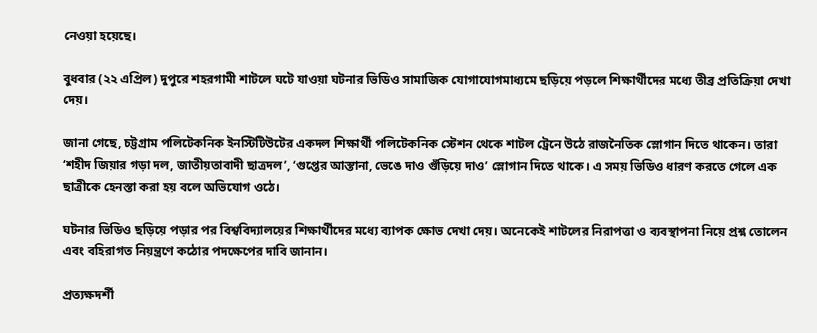নেওয়া হয়েছে।

বুধবার (২২ এপ্রিল) দুপুরে শহরগামী শাটলে ঘটে যাওয়া ঘটনার ভিডিও সামাজিক যোগাযোগমাধ্যমে ছড়িয়ে পড়লে শিক্ষার্থীদের মধ্যে তীব্র প্রতিক্রিয়া দেখা দেয়।

জানা গেছে, চট্টগ্রাম পলিটেকনিক ইনস্টিটিউটের একদল শিক্ষার্থী পলিটেকনিক স্টেশন থেকে শাটল ট্রেনে উঠে রাজনৈতিক স্লোগান দিতে থাকেন। তারা ‘শহীদ জিয়ার গড়া দল, জাতীয়তাবাদী ছাত্রদল’, ‘গুপ্তের আস্তানা, ভেঙে দাও গুঁড়িয়ে দাও’ স্লোগান দিতে থাকে। এ সময় ভিডিও ধারণ করতে গেলে এক ছাত্রীকে হেনস্তা করা হয় বলে অভিযোগ ওঠে।

ঘটনার ভিডিও ছড়িয়ে পড়ার পর বিশ্ববিদ্যালয়ের শিক্ষার্থীদের মধ্যে ব্যাপক ক্ষোভ দেখা দেয়। অনেকেই শাটলের নিরাপত্তা ও ব্যবস্থাপনা নিয়ে প্রশ্ন তোলেন এবং বহিরাগত নিয়ন্ত্রণে কঠোর পদক্ষেপের দাবি জানান।

প্রত্যক্ষদর্শী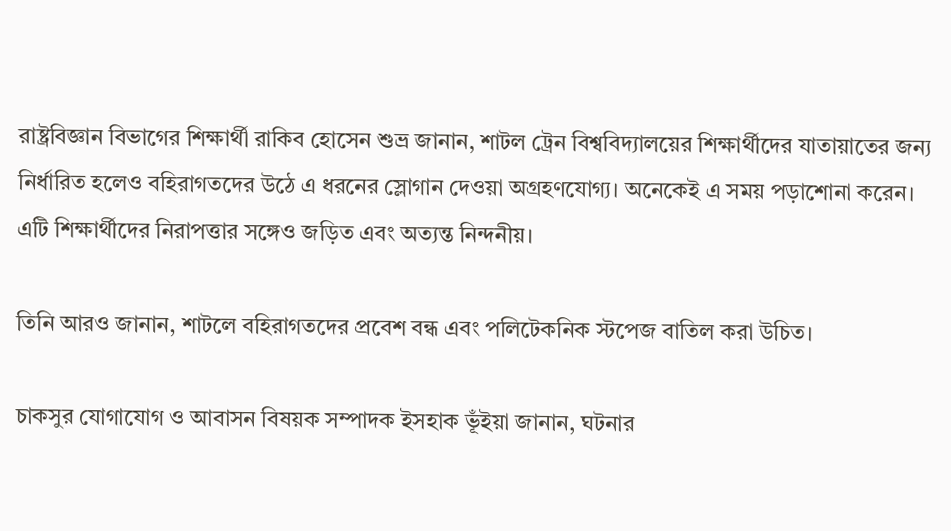রাষ্ট্রবিজ্ঞান বিভাগের শিক্ষার্থী রাকিব হোসেন শুভ্র জানান, শাটল ট্রেন বিশ্ববিদ্যালয়ের শিক্ষার্থীদের যাতায়াতের জন্য নির্ধারিত হলেও বহিরাগতদের উঠে এ ধরনের স্লোগান দেওয়া অগ্রহণযোগ্য। অনেকেই এ সময় পড়াশোনা করেন। এটি শিক্ষার্থীদের নিরাপত্তার সঙ্গেও জড়িত এবং অত্যন্ত নিন্দনীয়।

তিনি আরও জানান, শাটলে বহিরাগতদের প্রবেশ বন্ধ এবং পলিটেকনিক স্টপেজ বাতিল করা উচিত।

চাকসুর যোগাযোগ ও আবাসন বিষয়ক সম্পাদক ইসহাক ভূঁইয়া জানান, ঘটনার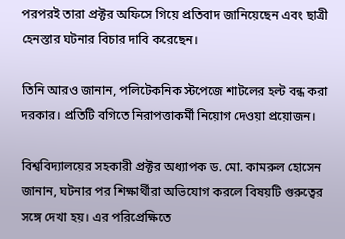পরপরই তারা প্রক্টর অফিসে গিয়ে প্রতিবাদ জানিয়েছেন এবং ছাত্রী হেনস্তার ঘটনার বিচার দাবি করেছেন।

তিনি আরও জানান, পলিটেকনিক স্টপেজে শাটলের হল্ট বন্ধ করা দরকার। প্রতিটি বগিতে নিরাপত্তাকর্মী নিয়োগ দেওয়া প্রয়োজন।

বিশ্ববিদ্যালয়ের সহকারী প্রক্টর অধ্যাপক ড. মো. কামরুল হোসেন জানান, ঘটনার পর শিক্ষার্থীরা অভিযোগ করলে বিষয়টি গুরুত্বের সঙ্গে দেখা হয়। এর পরিপ্রেক্ষিতে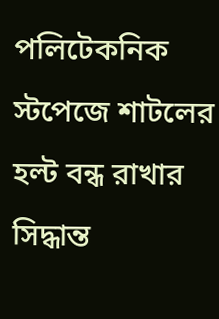পলিটেকনিক স্টপেজে শাটলের হল্ট বন্ধ রাখার সিদ্ধান্ত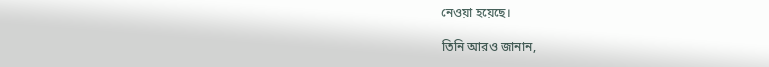নেওয়া হয়েছে।

তিনি আরও জানান,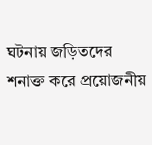ঘটনায় জড়িতদের শনাক্ত করে প্রয়োজনীয়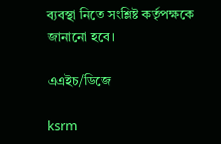ব্যবস্থা নিতে সংশ্লিষ্ট কর্তৃপক্ষকে জানানো হবে।

এএইচ/ডিজে

ksrm